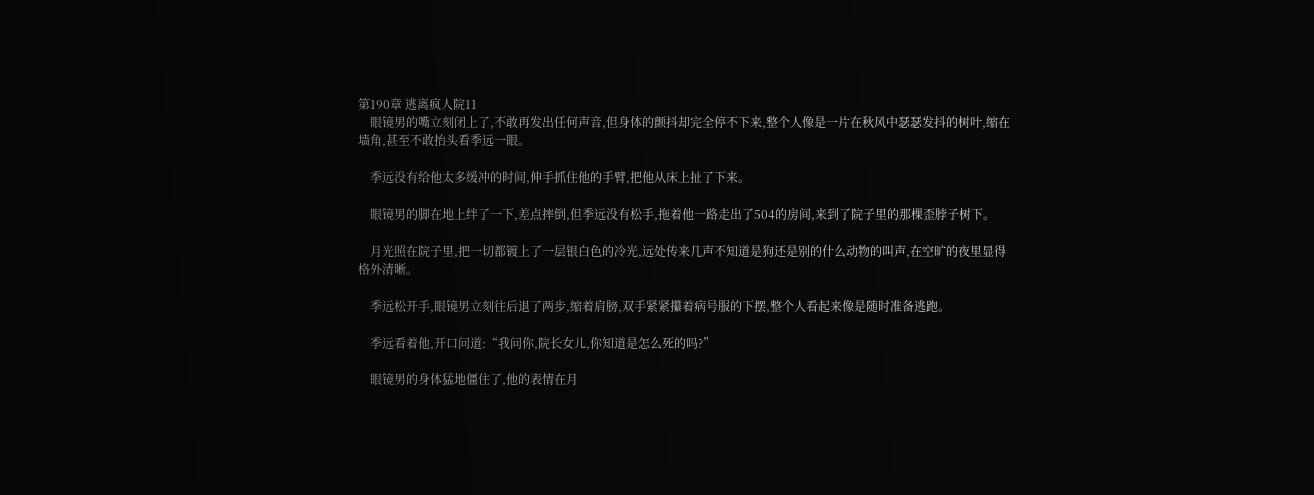第190章 逃离疯人院11
    眼镜男的嘴立刻闭上了,不敢再发出任何声音,但身体的颤抖却完全停不下来,整个人像是一片在秋风中瑟瑟发抖的树叶,缩在墙角,甚至不敢抬头看季远一眼。

    季远没有给他太多缓冲的时间,伸手抓住他的手臂,把他从床上扯了下来。

    眼镜男的脚在地上绊了一下,差点摔倒,但季远没有松手,拖着他一路走出了504的房间,来到了院子里的那棵歪脖子树下。

    月光照在院子里,把一切都镀上了一层银白色的冷光,远处传来几声不知道是狗还是别的什么动物的叫声,在空旷的夜里显得格外清晰。

    季远松开手,眼镜男立刻往后退了两步,缩着肩膀,双手紧紧攥着病号服的下摆,整个人看起来像是随时准备逃跑。

    季远看着他,开口问道:“我问你,院长女儿,你知道是怎么死的吗?”

    眼镜男的身体猛地僵住了,他的表情在月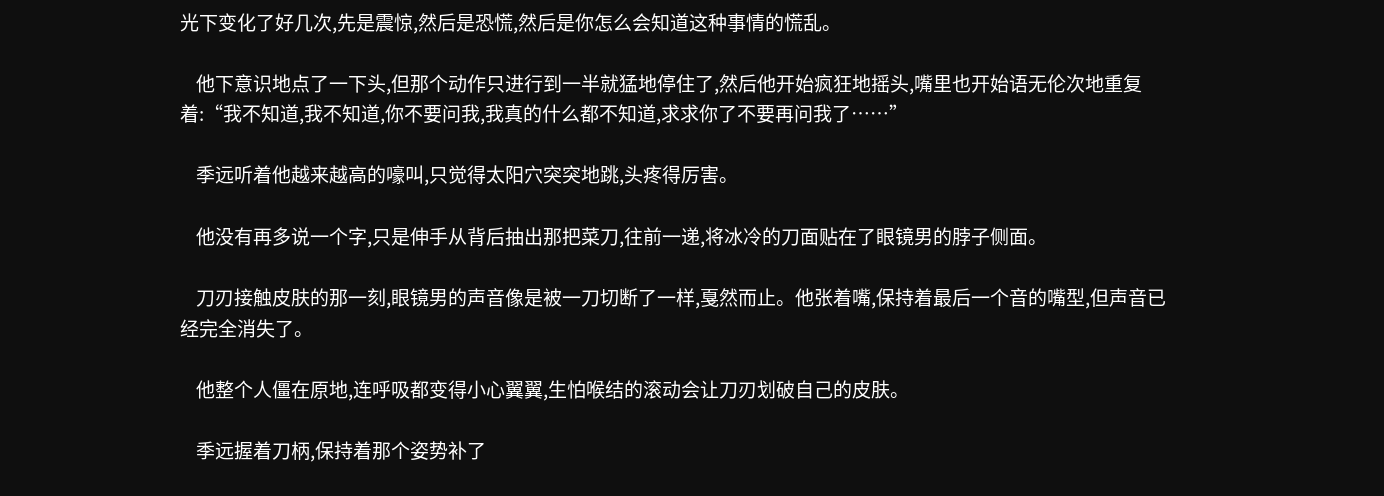光下变化了好几次,先是震惊,然后是恐慌,然后是你怎么会知道这种事情的慌乱。

    他下意识地点了一下头,但那个动作只进行到一半就猛地停住了,然后他开始疯狂地摇头,嘴里也开始语无伦次地重复着:“我不知道,我不知道,你不要问我,我真的什么都不知道,求求你了不要再问我了……”

    季远听着他越来越高的嚎叫,只觉得太阳穴突突地跳,头疼得厉害。

    他没有再多说一个字,只是伸手从背后抽出那把菜刀,往前一递,将冰冷的刀面贴在了眼镜男的脖子侧面。

    刀刃接触皮肤的那一刻,眼镜男的声音像是被一刀切断了一样,戛然而止。他张着嘴,保持着最后一个音的嘴型,但声音已经完全消失了。

    他整个人僵在原地,连呼吸都变得小心翼翼,生怕喉结的滚动会让刀刃划破自己的皮肤。

    季远握着刀柄,保持着那个姿势补了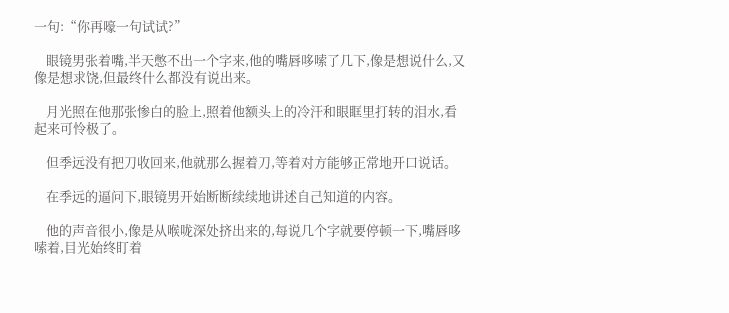一句:“你再嚎一句试试?”

    眼镜男张着嘴,半天憋不出一个字来,他的嘴唇哆嗦了几下,像是想说什么,又像是想求饶,但最终什么都没有说出来。

    月光照在他那张惨白的脸上,照着他额头上的冷汗和眼眶里打转的泪水,看起来可怜极了。

    但季远没有把刀收回来,他就那么握着刀,等着对方能够正常地开口说话。

    在季远的逼问下,眼镜男开始断断续续地讲述自己知道的内容。

    他的声音很小,像是从喉咙深处挤出来的,每说几个字就要停顿一下,嘴唇哆嗦着,目光始终盯着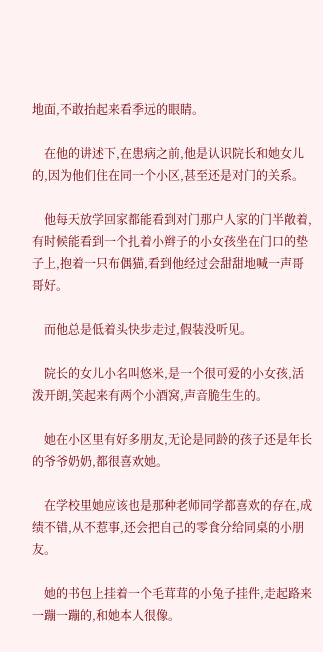地面,不敢抬起来看季远的眼睛。

    在他的讲述下,在患病之前,他是认识院长和她女儿的,因为他们住在同一个小区,甚至还是对门的关系。

    他每天放学回家都能看到对门那户人家的门半敞着,有时候能看到一个扎着小辫子的小女孩坐在门口的垫子上,抱着一只布偶猫,看到他经过会甜甜地喊一声哥哥好。

    而他总是低着头快步走过,假装没听见。

    院长的女儿小名叫悠米,是一个很可爱的小女孩,活泼开朗,笑起来有两个小酒窝,声音脆生生的。

    她在小区里有好多朋友,无论是同龄的孩子还是年长的爷爷奶奶,都很喜欢她。

    在学校里她应该也是那种老师同学都喜欢的存在,成绩不错,从不惹事,还会把自己的零食分给同桌的小朋友。

    她的书包上挂着一个毛茸茸的小兔子挂件,走起路来一蹦一蹦的,和她本人很像。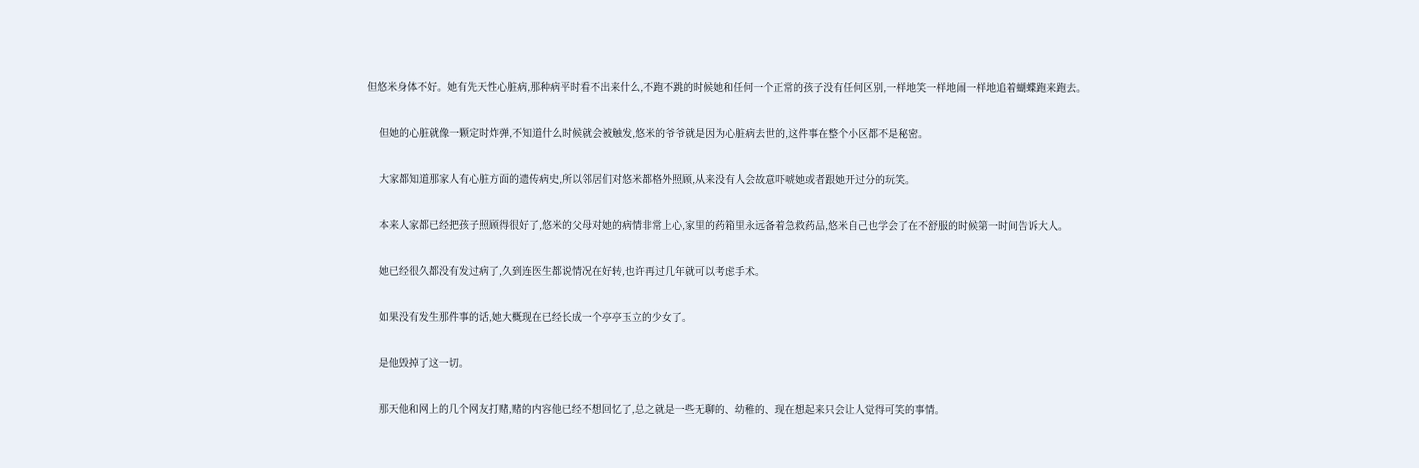但悠米身体不好。她有先天性心脏病,那种病平时看不出来什么,不跑不跳的时候她和任何一个正常的孩子没有任何区别,一样地笑一样地闹一样地追着蝴蝶跑来跑去。

    但她的心脏就像一颗定时炸弹,不知道什么时候就会被触发,悠米的爷爷就是因为心脏病去世的,这件事在整个小区都不是秘密。

    大家都知道那家人有心脏方面的遗传病史,所以邻居们对悠米都格外照顾,从来没有人会故意吓唬她或者跟她开过分的玩笑。

    本来人家都已经把孩子照顾得很好了,悠米的父母对她的病情非常上心,家里的药箱里永远备着急救药品,悠米自己也学会了在不舒服的时候第一时间告诉大人。

    她已经很久都没有发过病了,久到连医生都说情况在好转,也许再过几年就可以考虑手术。

    如果没有发生那件事的话,她大概现在已经长成一个亭亭玉立的少女了。

    是他毁掉了这一切。

    那天他和网上的几个网友打赌,赌的内容他已经不想回忆了,总之就是一些无聊的、幼稚的、现在想起来只会让人觉得可笑的事情。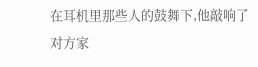在耳机里那些人的鼓舞下,他敲响了对方家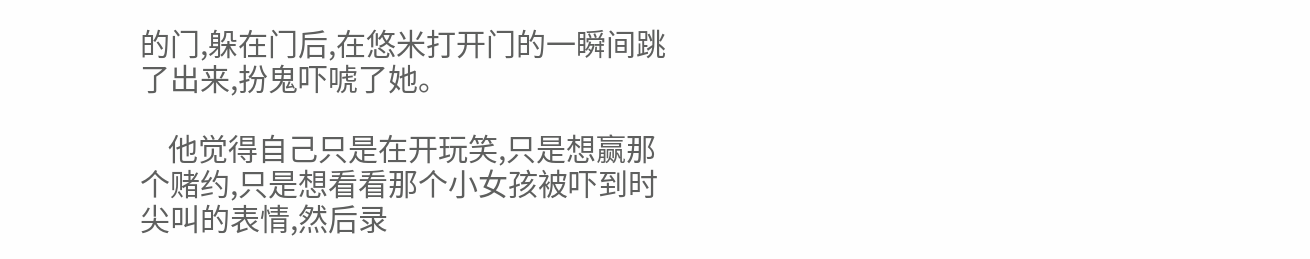的门,躲在门后,在悠米打开门的一瞬间跳了出来,扮鬼吓唬了她。

    他觉得自己只是在开玩笑,只是想赢那个赌约,只是想看看那个小女孩被吓到时尖叫的表情,然后录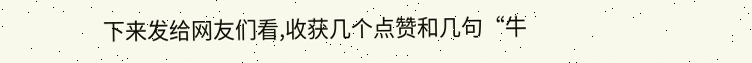下来发给网友们看,收获几个点赞和几句“牛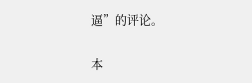逼”的评论。

本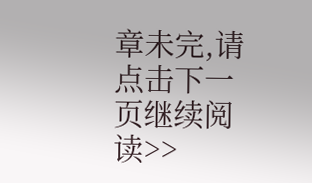章未完,请点击下一页继续阅读>>